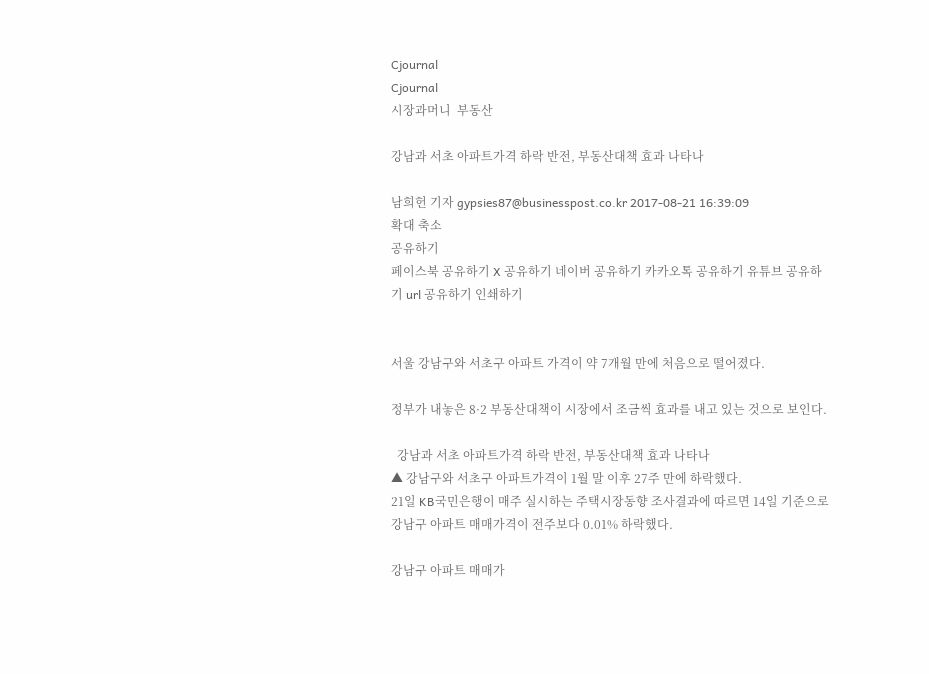Cjournal
Cjournal
시장과머니  부동산

강남과 서초 아파트가격 하락 반전, 부동산대책 효과 나타나

남희헌 기자 gypsies87@businesspost.co.kr 2017-08-21 16:39:09
확대 축소
공유하기
페이스북 공유하기 X 공유하기 네이버 공유하기 카카오톡 공유하기 유튜브 공유하기 url 공유하기 인쇄하기


서울 강남구와 서초구 아파트 가격이 약 7개월 만에 처음으로 떨어졌다.

정부가 내놓은 8·2 부동산대책이 시장에서 조금씩 효과를 내고 있는 것으로 보인다.

  강남과 서초 아파트가격 하락 반전, 부동산대책 효과 나타나
▲ 강남구와 서초구 아파트가격이 1월 말 이후 27주 만에 하락했다.
21일 KB국민은행이 매주 실시하는 주택시장동향 조사결과에 따르면 14일 기준으로 강남구 아파트 매매가격이 전주보다 0.01% 하락했다.

강남구 아파트 매매가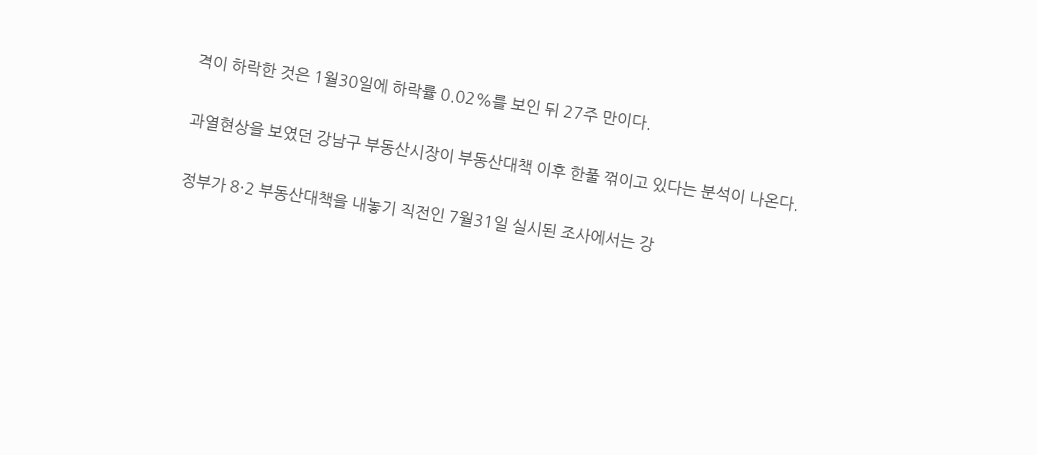격이 하락한 것은 1월30일에 하락률 0.02%를 보인 뒤 27주 만이다.

과열현상을 보였던 강남구 부동산시장이 부동산대책 이후 한풀 꺾이고 있다는 분석이 나온다.

정부가 8·2 부동산대책을 내놓기 직전인 7월31일 실시된 조사에서는 강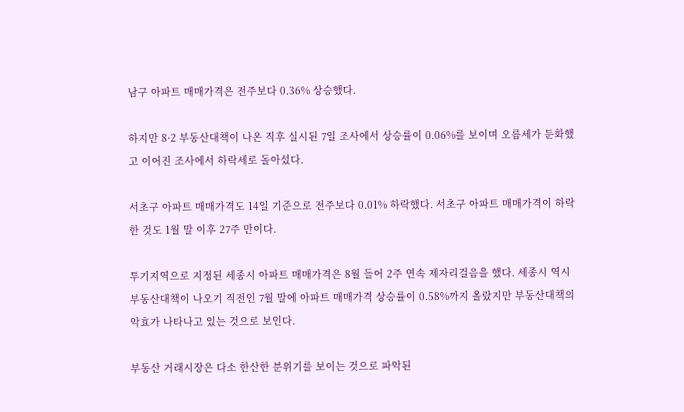남구 아파트 매매가격은 전주보다 0.36% 상승했다.

하지만 8·2 부동산대책이 나온 직후 실시된 7일 조사에서 상승률이 0.06%를 보이며 오름세가 둔화했고 이어진 조사에서 하락세로 돌아섰다.

서초구 아파트 매매가격도 14일 기준으로 전주보다 0.01% 하락했다. 서초구 아파트 매매가격이 하락한 것도 1월 말 이후 27주 만이다.

투기지역으로 지정된 세종시 아파트 매매가격은 8월 들어 2주 연속 제자리걸음을 했다. 세종시 역시 부동산대책이 나오기 직전인 7월 말에 아파트 매매가격 상승률이 0.58%까지 올랐지만 부동산대책의 악효가 나타나고 있는 것으로 보인다.

부동산 거래시장은 다소 한산한 분위기를 보이는 것으로 파악된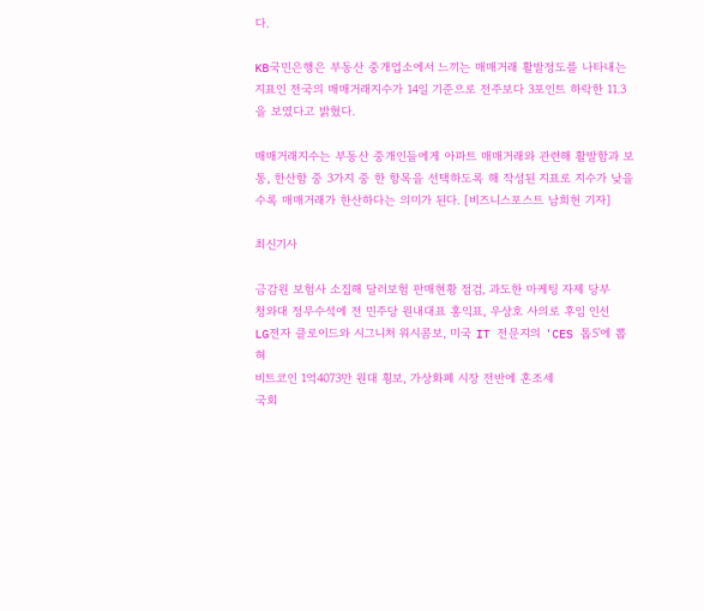다.

KB국민은행은 부동산 중개업소에서 느끼는 매매거래 활발정도를 나타내는 지표인 전국의 매매거래지수가 14일 기준으로 전주보다 3포인트 하락한 11.3을 보였다고 밝혔다.

매매거래지수는 부동산 중개인들에게 아파트 매매거래와 관련해 활발함과 보통, 한산함 중 3가지 중 한 항목을 선택하도록 해 작성된 지표로 지수가 낮을수록 매매거래가 한산하다는 의미가 된다. [비즈니스포스트 남희헌 기자]

최신기사

금감원 보험사 소집해 달러보험 판매현황 점검, 과도한 마케팅 자제 당부
청와대 정무수석에 전 민주당 원내대표 홍익표, 우상호 사의로 후임 인선
LG전자 클로이드와 시그니처 워시콤보, 미국 IT 전문지의 'CES 톱5'에 뽑혀
비트코인 1억4073만 원대 횡보, 가상화폐 시장 전반에 혼조세
국회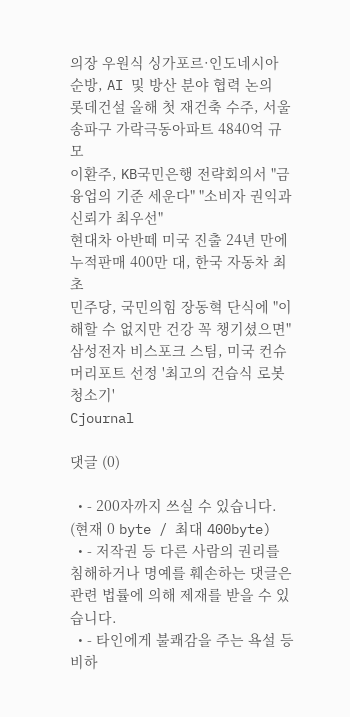의장 우원식 싱가포르·인도네시아 순방, AI 및 방산 분야 협력 논의
롯데건설 올해 첫 재건축 수주, 서울 송파구 가락극동아파트 4840억 규모
이환주, KB국민은행 전략회의서 "금융업의 기준 세운다" "소비자 권익과 신뢰가 최우선"
현대차 아반떼 미국 진출 24년 만에 누적판매 400만 대, 한국 자동차 최초
민주당, 국민의힘 장동혁 단식에 "이해할 수 없지만 건강 꼭 챙기셨으면"
삼성전자 비스포크 스팀, 미국 컨슈머리포트 선정 '최고의 건습식 로봇청소기'
Cjournal

댓글 (0)

  • - 200자까지 쓰실 수 있습니다. (현재 0 byte / 최대 400byte)
  • - 저작권 등 다른 사람의 권리를 침해하거나 명예를 훼손하는 댓글은 관련 법률에 의해 제재를 받을 수 있습니다.
  • - 타인에게 불쾌감을 주는 욕설 등 비하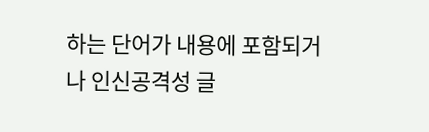하는 단어가 내용에 포함되거나 인신공격성 글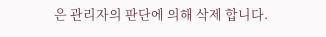은 관리자의 판단에 의해 삭제 합니다.